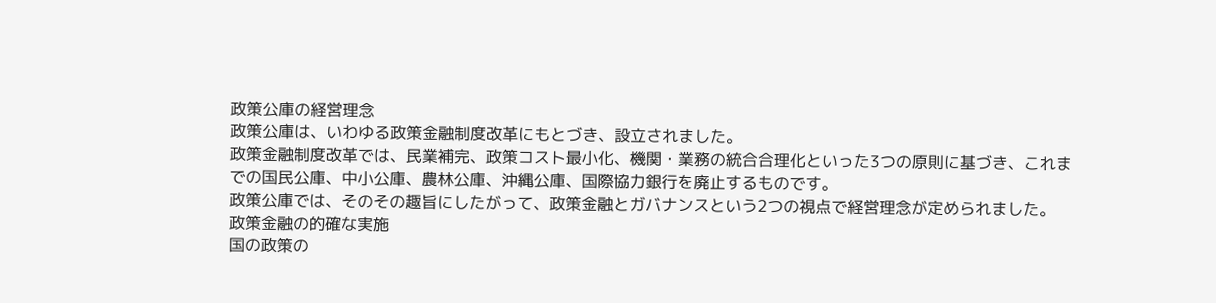政策公庫の経営理念
政策公庫は、いわゆる政策金融制度改革にもとづき、設立されました。
政策金融制度改革では、民業補完、政策コスト最小化、機関・業務の統合合理化といった3つの原則に基づき、これまでの国民公庫、中小公庫、農林公庫、沖縄公庫、国際協力銀行を廃止するものです。
政策公庫では、そのその趣旨にしたがって、政策金融とガバナンスという2つの視点で経営理念が定められました。
政策金融の的確な実施
国の政策の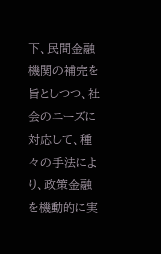下、民間金融機関の補完を旨としつつ、社会のニーズに対応して、種々の手法により、政策金融を機動的に実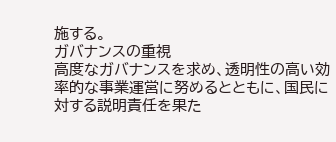施する。
ガバナンスの重視
高度なガバナンスを求め、透明性の高い効率的な事業運営に努めるとともに、国民に対する説明責任を果た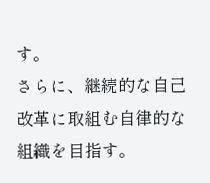す。
さらに、継続的な自己改革に取組む自律的な組織を目指す。